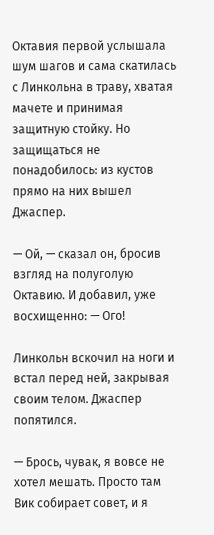Октавия первой услышала шум шагов и сама скатилась с Линкольна в траву, хватая мачете и принимая защитную стойку. Но защищаться не понадобилось: из кустов прямо на них вышел Джаспер.

— Ой, — сказал он, бросив взгляд на полуголую Октавию. И добавил, уже восхищенно: — Ого!

Линкольн вскочил на ноги и встал перед ней, закрывая своим телом. Джаспер попятился.

— Брось, чувак, я вовсе не хотел мешать. Просто там Вик собирает совет, и я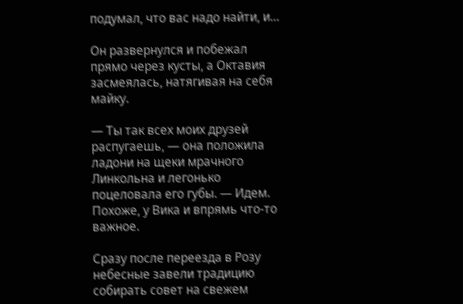подумал, что вас надо найти, и…

Он развернулся и побежал прямо через кусты, а Октавия засмеялась, натягивая на себя майку.

— Ты так всех моих друзей распугаешь, — она положила ладони на щеки мрачного Линкольна и легонько поцеловала его губы. — Идем. Похоже, у Вика и впрямь что-то важное.

Сразу после переезда в Розу небесные завели традицию собирать совет на свежем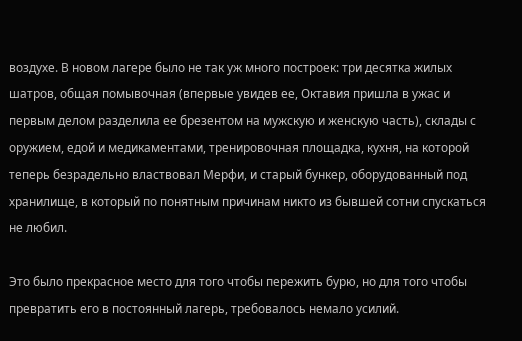воздухе. В новом лагере было не так уж много построек: три десятка жилых шатров, общая помывочная (впервые увидев ее, Октавия пришла в ужас и первым делом разделила ее брезентом на мужскую и женскую часть), склады с оружием, едой и медикаментами, тренировочная площадка, кухня, на которой теперь безрадельно властвовал Мерфи, и старый бункер, оборудованный под хранилище, в который по понятным причинам никто из бывшей сотни спускаться не любил.

Это было прекрасное место для того чтобы пережить бурю, но для того чтобы превратить его в постоянный лагерь, требовалось немало усилий.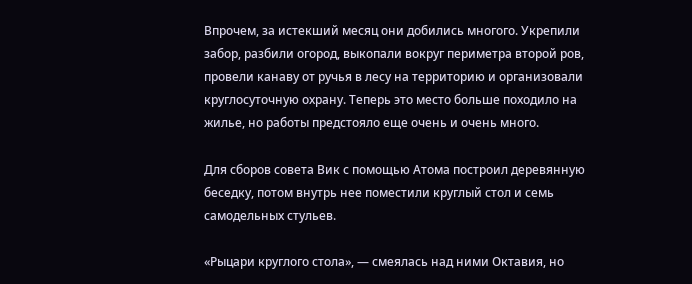Впрочем, за истекший месяц они добились многого. Укрепили забор, разбили огород, выкопали вокруг периметра второй ров, провели канаву от ручья в лесу на территорию и организовали круглосуточную охрану. Теперь это место больше походило на жилье, но работы предстояло еще очень и очень много.

Для сборов совета Вик с помощью Атома построил деревянную беседку, потом внутрь нее поместили круглый стол и семь самодельных стульев.

«Рыцари круглого стола», — смеялась над ними Октавия, но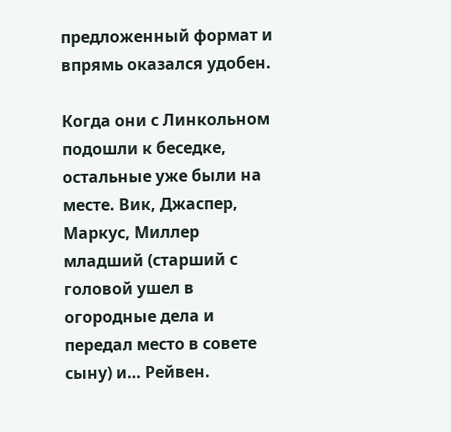предложенный формат и впрямь оказался удобен.

Когда они с Линкольном подошли к беседке, остальные уже были на месте. Вик, Джаспер, Маркус, Миллер младший (старший с головой ушел в огородные дела и передал место в совете сыну) и… Рейвен.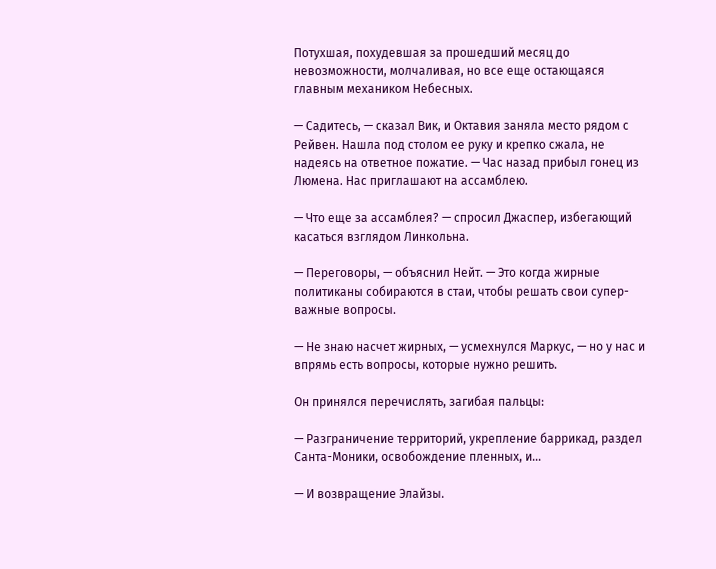Потухшая, похудевшая за прошедший месяц до невозможности, молчаливая, но все еще остающаяся главным механиком Небесных.

— Садитесь, — сказал Вик, и Октавия заняла место рядом с Рейвен. Нашла под столом ее руку и крепко сжала, не надеясь на ответное пожатие. — Час назад прибыл гонец из Люмена. Нас приглашают на ассамблею.

— Что еще за ассамблея? — спросил Джаспер, избегающий касаться взглядом Линкольна.

— Переговоры, — объяснил Нейт. — Это когда жирные политиканы собираются в стаи, чтобы решать свои супер-важные вопросы.

— Не знаю насчет жирных, — усмехнулся Маркус, — но у нас и впрямь есть вопросы, которые нужно решить.

Он принялся перечислять, загибая пальцы:

— Разграничение территорий, укрепление баррикад, раздел Санта-Моники, освобождение пленных, и…

— И возвращение Элайзы.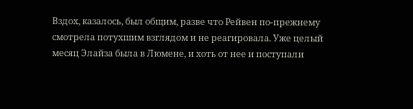Вздох, казалось, был общим, разве что Рейвен по-прежнему смотрела потухшим взглядом и не реагировала. Уже целый месяц Элайза была в Люмене, и хоть от нее и поступали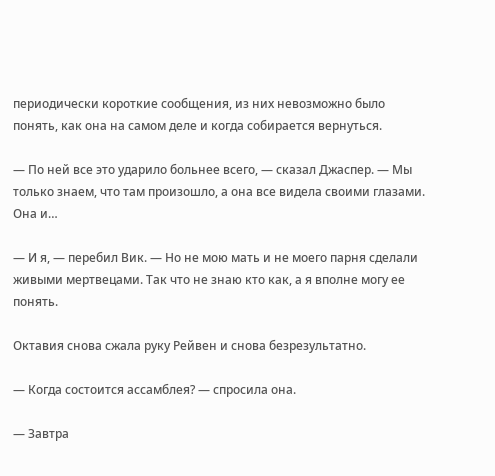периодически короткие сообщения, из них невозможно было понять, как она на самом деле и когда собирается вернуться.

— По ней все это ударило больнее всего, — сказал Джаспер. — Мы только знаем, что там произошло, а она все видела своими глазами. Она и…

— И я, — перебил Вик. — Но не мою мать и не моего парня сделали живыми мертвецами. Так что не знаю кто как, а я вполне могу ее понять.

Октавия снова сжала руку Рейвен и снова безрезультатно.

— Когда состоится ассамблея? — спросила она.

— Завтра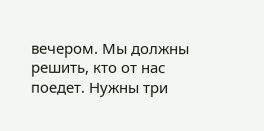вечером. Мы должны решить, кто от нас поедет. Нужны три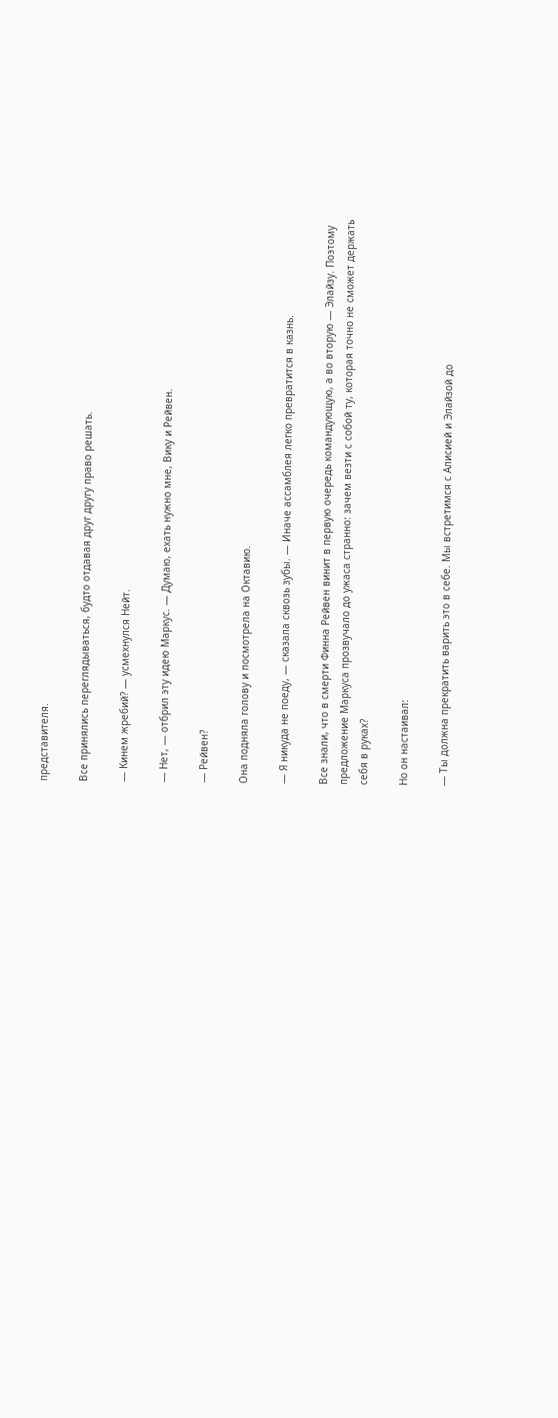представителя.

Все принялись переглядываться, будто отдавая друг другу право решать.

— Кинем жребий? — усмехнулся Нейт.

— Нет, — отбрил эту идею Маркус. — Думаю, ехать нужно мне, Вику и Рейвен.

— Рейвен?

Она подняла голову и посмотрела на Октавию.

— Я никуда не поеду, — сказала сквозь зубы. — Иначе ассамблея легко превратится в казнь.

Все знали, что в смерти Финна Рейвен винит в первую очередь командующую, а во вторую — Элайзу. Поэтому предложение Маркуса прозвучало до ужаса странно: зачем везти с собой ту, которая точно не сможет держать себя в руках?

Но он настаивал:

— Ты должна прекратить варить это в себе. Мы встретимся с Алисией и Элайзой до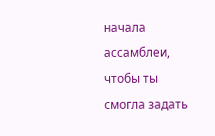начала ассамблеи, чтобы ты смогла задать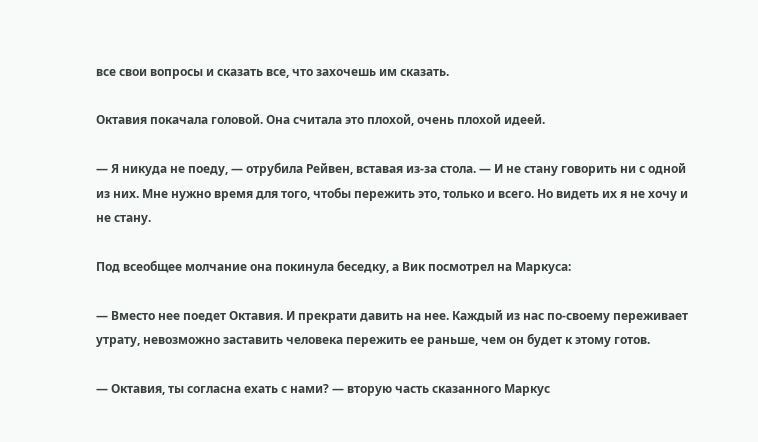все свои вопросы и сказать все, что захочешь им сказать.

Октавия покачала головой. Она считала это плохой, очень плохой идеей.

— Я никуда не поеду, — отрубила Рейвен, вставая из-за стола. — И не стану говорить ни с одной из них. Мне нужно время для того, чтобы пережить это, только и всего. Но видеть их я не хочу и не стану.

Под всеобщее молчание она покинула беседку, а Вик посмотрел на Маркуса:

— Вместо нее поедет Октавия. И прекрати давить на нее. Каждый из нас по-своему переживает утрату, невозможно заставить человека пережить ее раньше, чем он будет к этому готов.

— Октавия, ты согласна ехать с нами? — вторую часть сказанного Маркус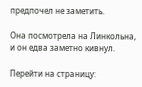предпочел не заметить.

Она посмотрела на Линкольна, и он едва заметно кивнул.

Перейти на страницу: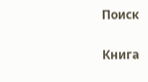Поиск

Книга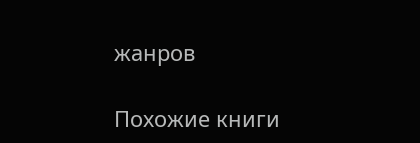жанров

Похожие книги